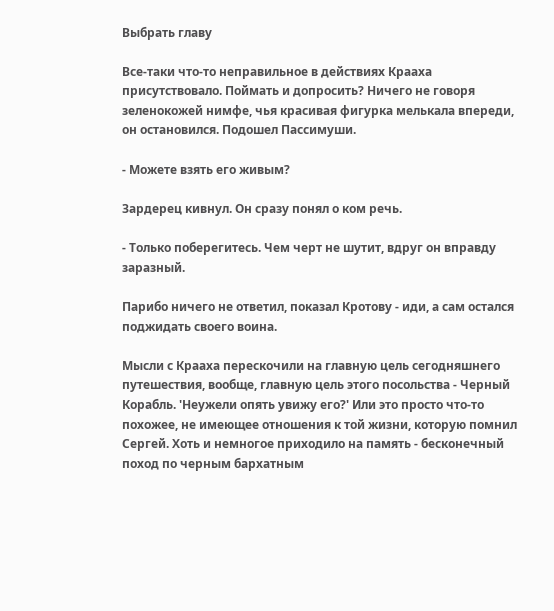Выбрать главу

Все-таки что-то неправильное в действиях Крааха присутствовало. Поймать и допросить? Ничего не говоря зеленокожей нимфе, чья красивая фигурка мелькала впереди, он остановился. Подошел Пассимуши.

- Можете взять его живым?

Зардерец кивнул. Он сразу понял о ком речь.

- Только поберегитесь. Чем черт не шутит, вдруг он вправду заразный.

Парибо ничего не ответил, показал Кротову - иди, а сам остался поджидать своего воина.

Мысли с Крааха перескочили на главную цель сегодняшнего путешествия, вообще, главную цель этого посольства - Черный Корабль. 'Неужели опять увижу его?' Или это просто что-то похожее, не имеющее отношения к той жизни, которую помнил Сергей. Хоть и немногое приходило на память - бесконечный поход по черным бархатным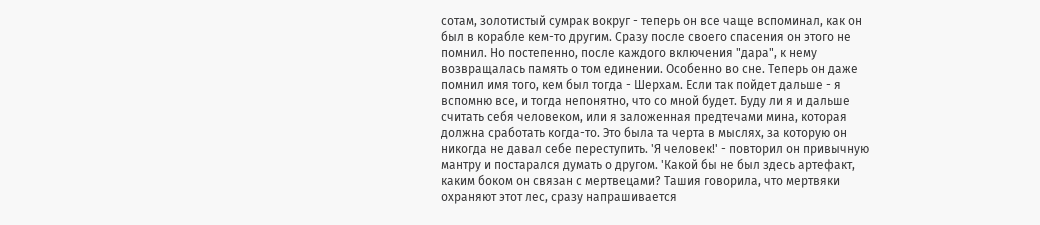сотам, золотистый сумрак вокруг - теперь он все чаще вспоминал, как он был в корабле кем-то другим. Сразу после своего спасения он этого не помнил. Но постепенно, после каждого включения "дара", к нему возвращалась память о том единении. Особенно во сне. Теперь он даже помнил имя того, кем был тогда - Шерхам. Если так пойдет дальше - я вспомню все, и тогда непонятно, что со мной будет. Буду ли я и дальше считать себя человеком, или я заложенная предтечами мина, которая должна сработать когда-то. Это была та черта в мыслях, за которую он никогда не давал себе переступить. 'Я человек!' - повторил он привычную мантру и постарался думать о другом. 'Какой бы не был здесь артефакт, каким боком он связан с мертвецами? Ташия говорила, что мертвяки охраняют этот лес, сразу напрашивается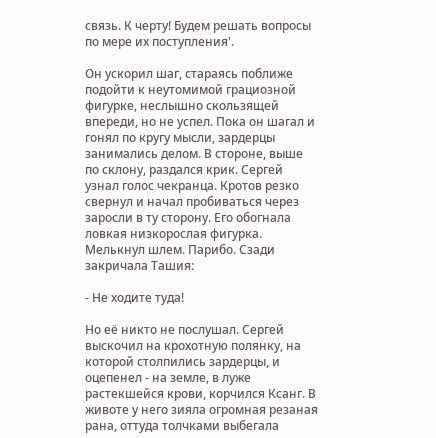связь. К черту! Будем решать вопросы по мере их поступления'.

Он ускорил шаг, стараясь поближе подойти к неутомимой грациозной фигурке, неслышно скользящей впереди, но не успел. Пока он шагал и гонял по кругу мысли, зардерцы занимались делом. В стороне, выше по склону, раздался крик. Сергей узнал голос чекранца. Кротов резко свернул и начал пробиваться через заросли в ту сторону. Его обогнала ловкая низкорослая фигурка. Мелькнул шлем. Парибо. Сзади закричала Ташия:

- Не ходите туда!

Но её никто не послушал. Сергей выскочил на крохотную полянку, на которой столпились зардерцы, и оцепенел - на земле, в луже растекшейся крови, корчился Ксанг. В животе у него зияла огромная резаная рана, оттуда толчками выбегала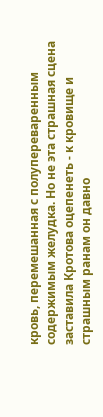кровь, перемешанная с полупереваренным содержимым желудка. Но не эта страшная сцена заставила Кротова оцепенеть - к кровище и страшным ранам он давно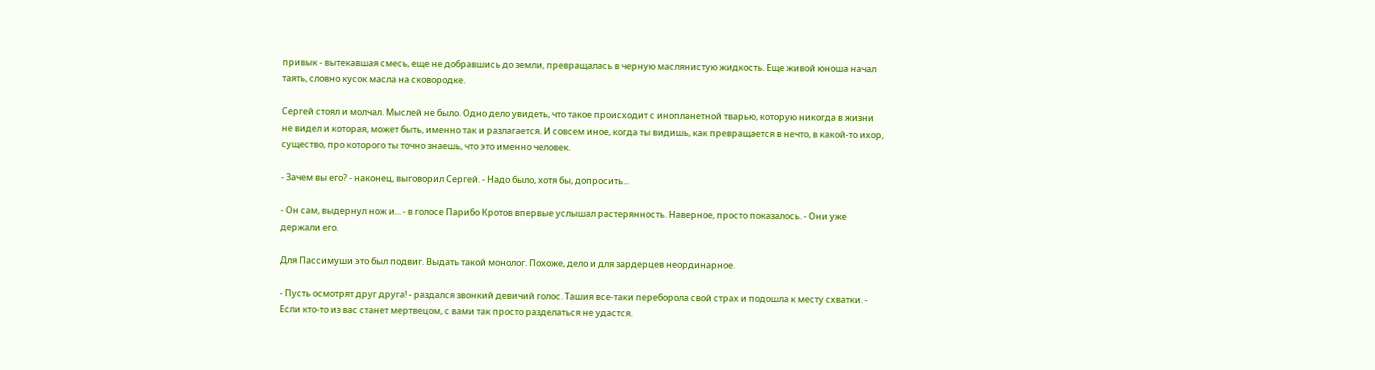привык - вытекавшая смесь, еще не добравшись до земли, превращалась в черную маслянистую жидкость. Еще живой юноша начал таять, словно кусок масла на сковородке.

Сергей стоял и молчал. Мыслей не было. Одно дело увидеть, что такое происходит с инопланетной тварью, которую никогда в жизни не видел и которая, может быть, именно так и разлагается. И совсем иное, когда ты видишь, как превращается в нечто, в какой-то ихор, существо, про которого ты точно знаешь, что это именно человек.

- Зачем вы его? - наконец, выговорил Сергей. - Надо было, хотя бы, допросить...

- Он сам, выдернул нож и... - в голосе Парибо Кротов впервые услышал растерянность. Наверное, просто показалось. - Они уже держали его.

Для Пассимуши это был подвиг. Выдать такой монолог. Похоже, дело и для зардерцев неординарное.

- Пусть осмотрят друг друга! - раздался звонкий девичий голос. Ташия все-таки переборола свой страх и подошла к месту схватки. - Если кто-то из вас станет мертвецом, с вами так просто разделаться не удастся.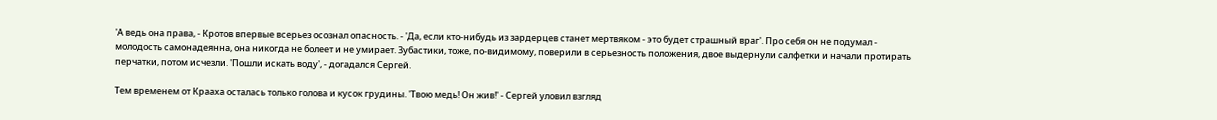'А ведь она права, - Кротов впервые всерьез осознал опасность. - 'Да, если кто-нибудь из зардерцев станет мертвяком - это будет страшный враг'. Про себя он не подумал - молодость самонадеянна, она никогда не болеет и не умирает. Зубастики, тоже, по-видимому, поверили в серьезность положения, двое выдернули салфетки и начали протирать перчатки, потом исчезли. 'Пошли искать воду', - догадался Сергей.

Тем временем от Крааха осталась только голова и кусок грудины. 'Твою медь! Он жив!' - Сергей уловил взгляд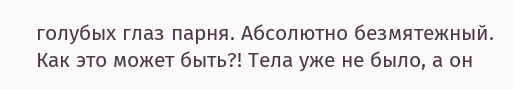голубых глаз парня. Абсолютно безмятежный. Как это может быть?! Тела уже не было, а он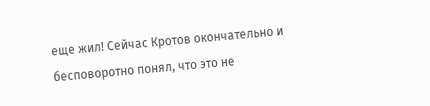еще жил! Сейчас Кротов окончательно и бесповоротно понял, что это не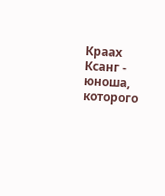Краах Ксанг - юноша, которого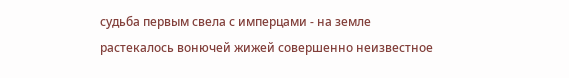судьба первым свела с имперцами - на земле растекалось вонючей жижей совершенно неизвестное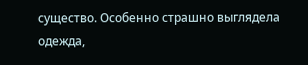существо. Особенно страшно выглядела одежда,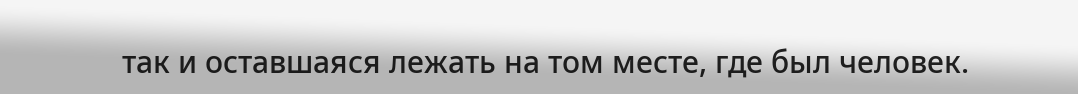так и оставшаяся лежать на том месте, где был человек.